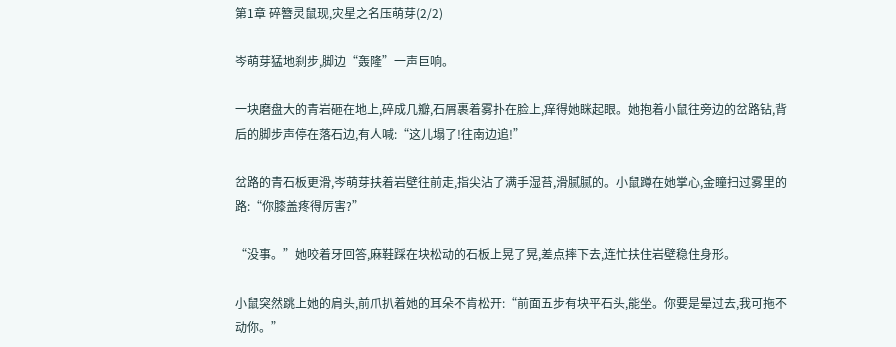第1章 碎簪灵鼠现,灾星之名压萌芽(2/2)

岑萌芽猛地刹步,脚边“轰隆”一声巨响。

一块磨盘大的青岩砸在地上,碎成几瓣,石屑裹着雾扑在脸上,痒得她眯起眼。她抱着小鼠往旁边的岔路钻,背后的脚步声停在落石边,有人喊:“这儿塌了!往南边追!”

岔路的青石板更滑,岑萌芽扶着岩壁往前走,指尖沾了满手湿苔,滑腻腻的。小鼠蹲在她掌心,金瞳扫过雾里的路:“你膝盖疼得厉害?”

“没事。”她咬着牙回答,麻鞋踩在块松动的石板上晃了晃,差点摔下去,连忙扶住岩壁稳住身形。

小鼠突然跳上她的肩头,前爪扒着她的耳朵不肯松开:“前面五步有块平石头,能坐。你要是晕过去,我可拖不动你。”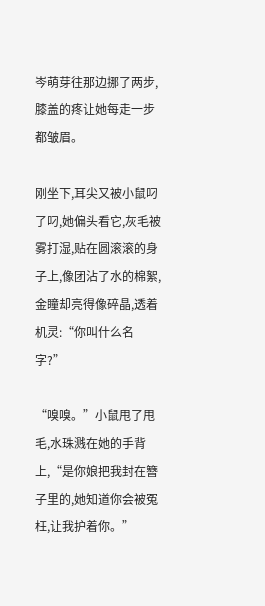岑萌芽往那边挪了两步,膝盖的疼让她每走一步都皱眉。

刚坐下,耳尖又被小鼠叼了叼,她偏头看它,灰毛被雾打湿,贴在圆滚滚的身子上,像团沾了水的棉絮,金瞳却亮得像碎晶,透着机灵:“你叫什么名字?”

“嗅嗅。”小鼠甩了甩毛,水珠溅在她的手背上,“是你娘把我封在簪子里的,她知道你会被冤枉,让我护着你。”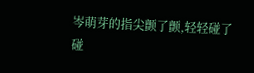岑萌芽的指尖颤了颤,轻轻碰了碰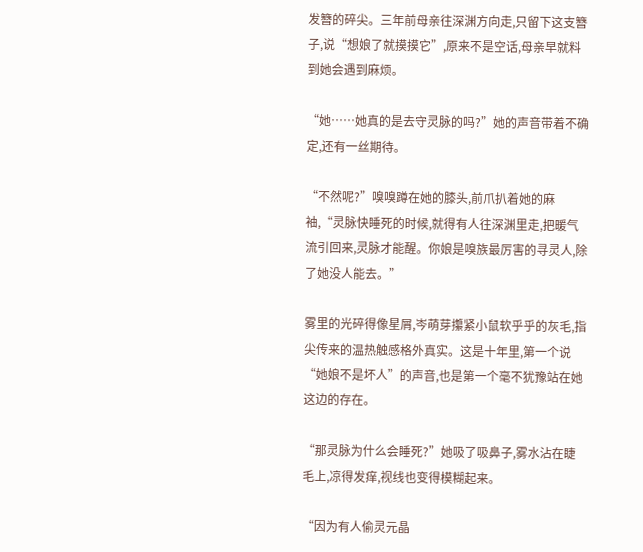发簪的碎尖。三年前母亲往深渊方向走,只留下这支簪子,说“想娘了就摸摸它”,原来不是空话,母亲早就料到她会遇到麻烦。

“她……她真的是去守灵脉的吗?”她的声音带着不确定,还有一丝期待。

“不然呢?”嗅嗅蹲在她的膝头,前爪扒着她的麻袖,“灵脉快睡死的时候,就得有人往深渊里走,把暖气流引回来,灵脉才能醒。你娘是嗅族最厉害的寻灵人,除了她没人能去。”

雾里的光碎得像星屑,岑萌芽攥紧小鼠软乎乎的灰毛,指尖传来的温热触感格外真实。这是十年里,第一个说“她娘不是坏人”的声音,也是第一个毫不犹豫站在她这边的存在。

“那灵脉为什么会睡死?”她吸了吸鼻子,雾水沾在睫毛上,凉得发痒,视线也变得模糊起来。

“因为有人偷灵元晶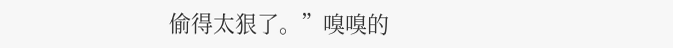偷得太狠了。”嗅嗅的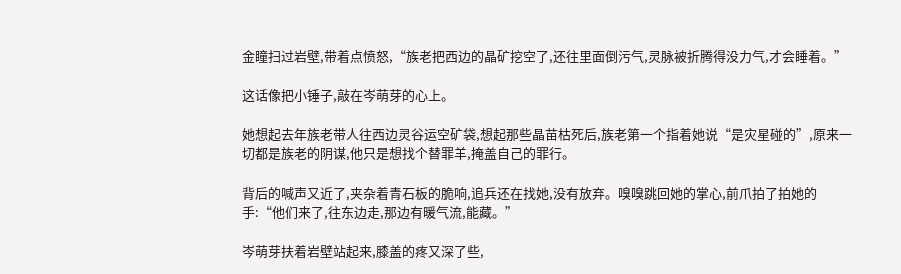金瞳扫过岩壁,带着点愤怒,“族老把西边的晶矿挖空了,还往里面倒污气,灵脉被折腾得没力气,才会睡着。”

这话像把小锤子,敲在岑萌芽的心上。

她想起去年族老带人往西边灵谷运空矿袋,想起那些晶苗枯死后,族老第一个指着她说“是灾星碰的”,原来一切都是族老的阴谋,他只是想找个替罪羊,掩盖自己的罪行。

背后的喊声又近了,夹杂着青石板的脆响,追兵还在找她,没有放弃。嗅嗅跳回她的掌心,前爪拍了拍她的手:“他们来了,往东边走,那边有暖气流,能藏。”

岑萌芽扶着岩壁站起来,膝盖的疼又深了些,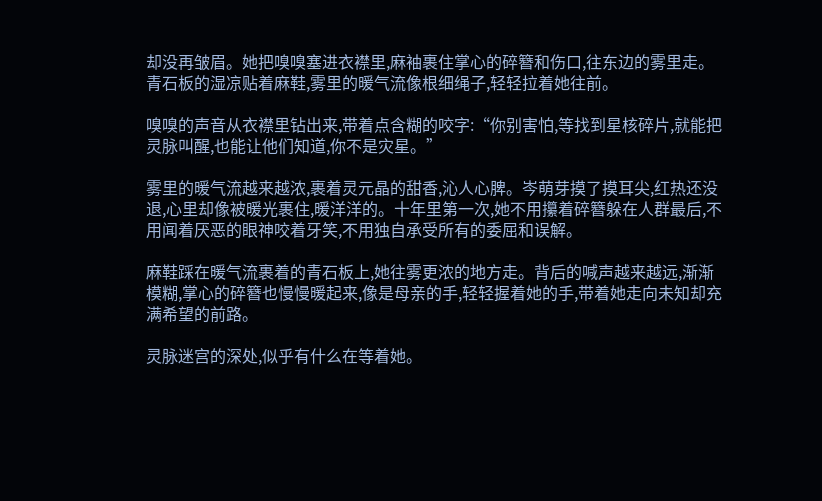却没再皱眉。她把嗅嗅塞进衣襟里,麻袖裹住掌心的碎簪和伤口,往东边的雾里走。青石板的湿凉贴着麻鞋,雾里的暖气流像根细绳子,轻轻拉着她往前。

嗅嗅的声音从衣襟里钻出来,带着点含糊的咬字:“你别害怕,等找到星核碎片,就能把灵脉叫醒,也能让他们知道,你不是灾星。”

雾里的暖气流越来越浓,裹着灵元晶的甜香,沁人心脾。岑萌芽摸了摸耳尖,红热还没退,心里却像被暖光裹住,暖洋洋的。十年里第一次,她不用攥着碎簪躲在人群最后,不用闻着厌恶的眼神咬着牙笑,不用独自承受所有的委屈和误解。

麻鞋踩在暖气流裹着的青石板上,她往雾更浓的地方走。背后的喊声越来越远,渐渐模糊,掌心的碎簪也慢慢暖起来,像是母亲的手,轻轻握着她的手,带着她走向未知却充满希望的前路。

灵脉迷宫的深处,似乎有什么在等着她。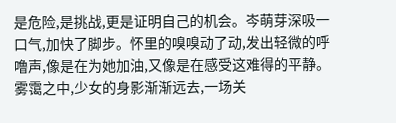是危险,是挑战,更是证明自己的机会。岑萌芽深吸一口气,加快了脚步。怀里的嗅嗅动了动,发出轻微的呼噜声,像是在为她加油,又像是在感受这难得的平静。雾霭之中,少女的身影渐渐远去,一场关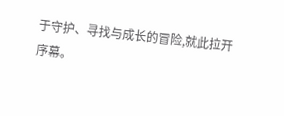于守护、寻找与成长的冒险,就此拉开序幕。